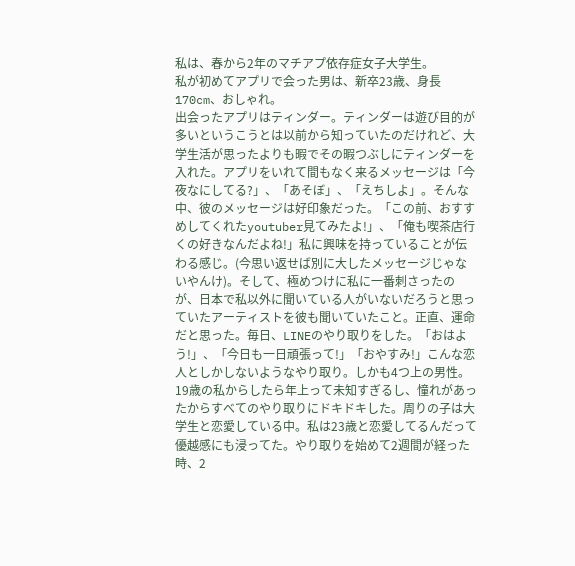私は、春から2年のマチアプ依存症女子大学生。
私が初めてアプリで会った男は、新卒23歳、身長170cm、おしゃれ。
出会ったアプリはティンダー。ティンダーは遊び目的が多いというこうとは以前から知っていたのだけれど、大学生活が思ったよりも暇でその暇つぶしにティンダーを入れた。アプリをいれて間もなく来るメッセージは「今夜なにしてる?」、「あそぼ」、「えちしよ」。そんな中、彼のメッセージは好印象だった。「この前、おすすめしてくれたyoutuber見てみたよ!」、「俺も喫茶店行くの好きなんだよね!」私に興味を持っていることが伝わる感じ。(今思い返せば別に大したメッセージじゃないやんけ)。そして、極めつけに私に一番刺さったのが、日本で私以外に聞いている人がいないだろうと思っていたアーティストを彼も聞いていたこと。正直、運命だと思った。毎日、LINEのやり取りをした。「おはよう!」、「今日も一日頑張って!」「おやすみ!」こんな恋人としかしないようなやり取り。しかも4つ上の男性。19歳の私からしたら年上って未知すぎるし、憧れがあったからすべてのやり取りにドキドキした。周りの子は大学生と恋愛している中。私は23歳と恋愛してるんだって優越感にも浸ってた。やり取りを始めて2週間が経った時、2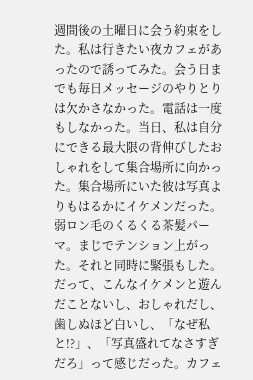週間後の土曜日に会う約束をした。私は行きたい夜カフェがあったので誘ってみた。会う日までも毎日メッセージのやりとりは欠かさなかった。電話は一度もしなかった。当日、私は自分にできる最大限の背伸びしたおしゃれをして集合場所に向かった。集合場所にいた彼は写真よりもはるかにイケメンだった。弱ロン毛のくるくる茶髪パーマ。まじでテンション上がった。それと同時に緊張もした。だって、こんなイケメンと遊んだことないし、おしゃれだし、歯しぬほど白いし、「なぜ私と!?」、「写真盛れてなさすぎだろ」って感じだった。カフェ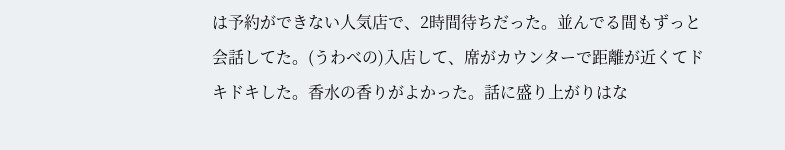は予約ができない人気店で、2時間待ちだった。並んでる間もずっと会話してた。(うわべの)入店して、席がカウンターで距離が近くてドキドキした。香水の香りがよかった。話に盛り上がりはな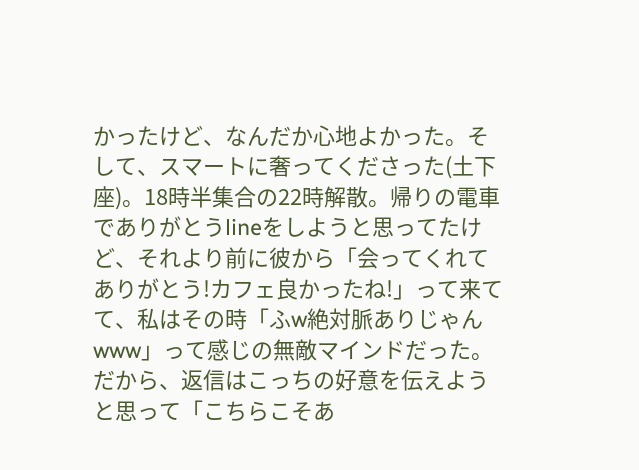かったけど、なんだか心地よかった。そして、スマートに奢ってくださった(土下座)。18時半集合の22時解散。帰りの電車でありがとうlineをしようと思ってたけど、それより前に彼から「会ってくれてありがとう!カフェ良かったね!」って来てて、私はその時「ふw絶対脈ありじゃんwww」って感じの無敵マインドだった。だから、返信はこっちの好意を伝えようと思って「こちらこそあ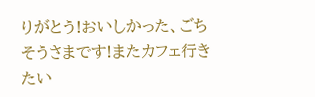りがとう!おいしかった、ごちそうさまです!またカフェ行きたい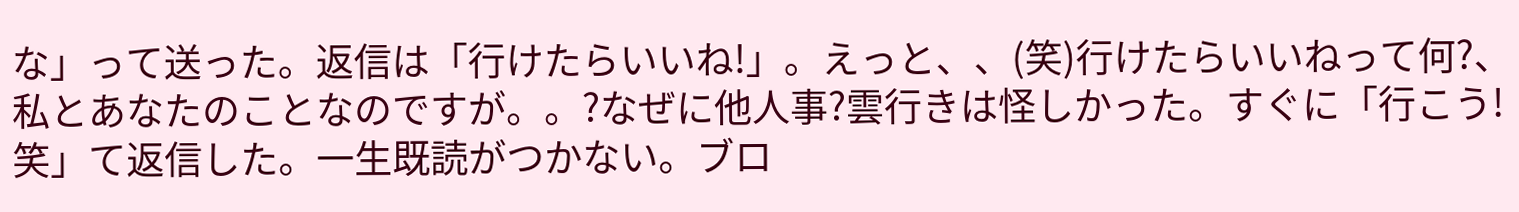な」って送った。返信は「行けたらいいね!」。えっと、、(笑)行けたらいいねって何?、私とあなたのことなのですが。。?なぜに他人事?雲行きは怪しかった。すぐに「行こう!笑」て返信した。一生既読がつかない。ブロ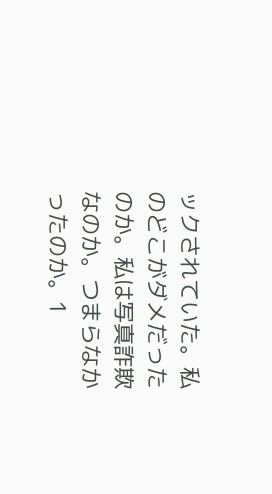ックされていた。私のどこがダメだったのか。私は写真詐欺なのか。つまらなかったのか。1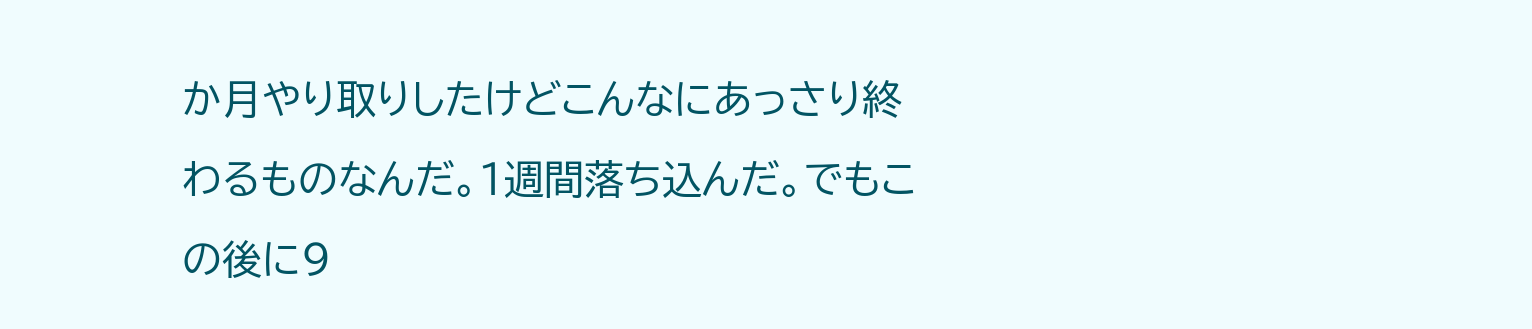か月やり取りしたけどこんなにあっさり終わるものなんだ。1週間落ち込んだ。でもこの後に9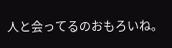人と会ってるのおもろいね。